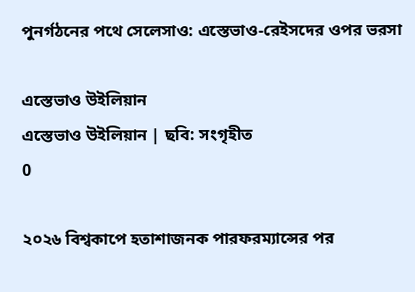পুনর্গঠনের পথে সেলেসাও: এস্তেভাও-রেইসদের ওপর ভরসা

এস্তেভাও উইলিয়ান
এস্তেভাও উইলিয়ান | ছবি: সংগৃহীত
0

২০২৬ বিশ্বকাপে হতাশাজনক পারফরম্যান্সের পর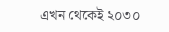এখন থেকেই ২০৩০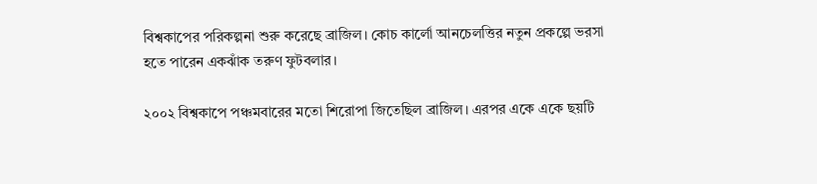বিশ্বকাপের পরিকল্পনা শুরু করেছে ব্রাজিল। কোচ কার্লো আনচেলত্তির নতুন প্রকল্পে ভরসা হতে পারেন একঝাঁক তরুণ ফুটবলার।

২০০২ বিশ্বকাপে পঞ্চমবারের মতো শিরোপা জিতেছিল ব্রাজিল। এরপর একে একে ছয়টি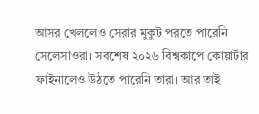আসর খেললেও সেরার মুকুট পরতে পারেনি সেলেসাওরা। সবশেষ ২০২৬ বিশ্বকাপে কোয়ার্টার ফাইনালেও উঠতে পারেনি তারা। আর তাই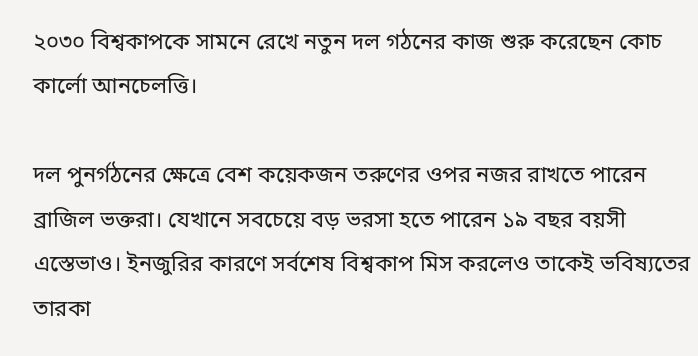২০৩০ বিশ্বকাপকে সামনে রেখে নতুন দল গঠনের কাজ শুরু করেছেন কোচ কার্লো আনচেলত্তি।

দল পুনর্গঠনের ক্ষেত্রে বেশ কয়েকজন তরুণের ওপর নজর রাখতে পারেন ব্রাজিল ভক্তরা। যেখানে সবচেয়ে বড় ভরসা হতে পারেন ১৯ বছর বয়সী এস্তেভাও। ইনজুরির কারণে সর্বশেষ বিশ্বকাপ মিস করলেও তাকেই ভবিষ্যতের তারকা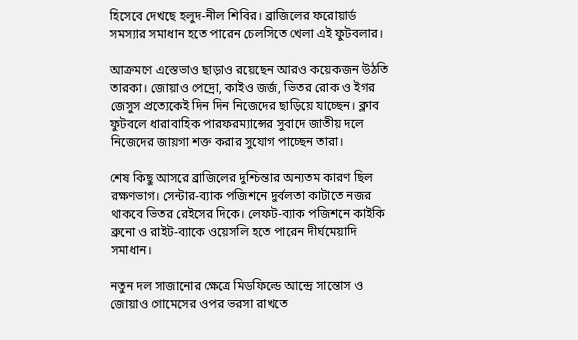হিসেবে দেখছে হলুদ-নীল শিবির। ব্রাজিলের ফরোয়ার্ড সমস্যার সমাধান হতে পারেন চেলসিতে খেলা এই ফুটবলার।

আক্রমণে এস্তেভাও ছাড়াও রয়েছেন আরও কয়েকজন উঠতি তারকা। জোয়াও পেদ্রো, কাইও জর্জ, ভিতর রোক ও ইগর জেসুস প্রত্যেকেই দিন দিন নিজেদের ছাড়িয়ে যাচ্ছেন। ক্লাব ফুটবলে ধারাবাহিক পারফরম্যান্সের সুবাদে জাতীয় দলে নিজেদের জায়গা শক্ত করার সুযোগ পাচ্ছেন তারা।

শেষ কিছু আসরে ব্রাজিলের দুশ্চিন্তার অন্যতম কারণ ছিল রক্ষণভাগ। সেন্টার-ব্যাক পজিশনে দুর্বলতা কাটাতে নজর থাকবে ভিতর রেইসের দিকে। লেফট-ব্যাক পজিশনে কাইকি ব্রুনো ও রাইট-ব্যাকে ওয়েসলি হতে পারেন দীর্ঘমেয়াদি সমাধান।

নতুন দল সাজানোর ক্ষেত্রে মিডফিল্ডে আন্দ্রে সান্তোস ও জোয়াও গোমেসের ওপর ভরসা রাখতে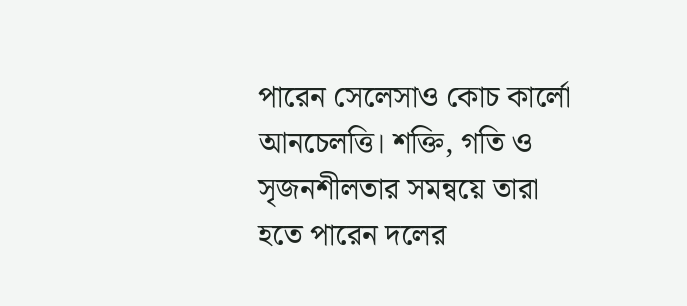পারেন সেলেসাও কোচ কার্লো আনচেলত্তি। শক্তি, গতি ও সৃজনশীলতার সমন্বয়ে তারা হতে পারেন দলের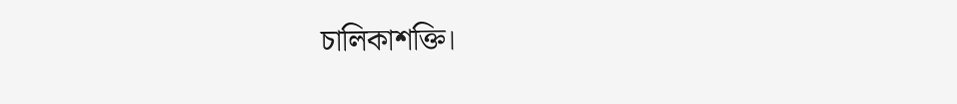চালিকাশক্তি।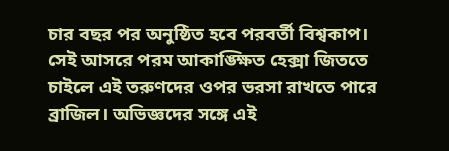চার বছর পর অনুষ্ঠিত হবে পরবর্তী বিশ্বকাপ। সেই আসরে পরম আকাঙ্ক্ষিত হেক্সা জিততে চাইলে এই তরুণদের ওপর ভরসা রাখতে পারে ব্রাজিল। অভিজ্ঞদের সঙ্গে এই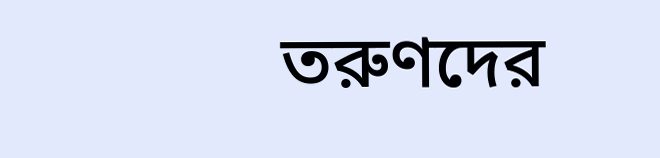তরুণদের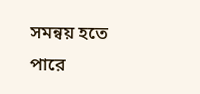সমন্বয় হতে পারে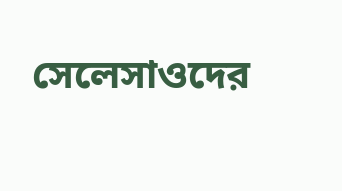সেলেসাওদের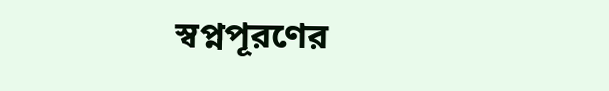স্বপ্নপূরণের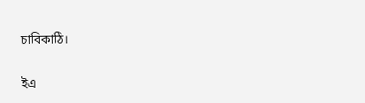চাবিকাঠি।

ইএ